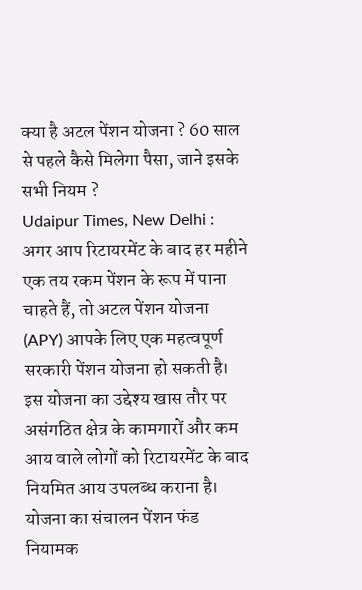क्या है अटल पेंशन योजना ? 60 साल से पहले कैसे मिलेगा पैसा, जाने इसके सभी नियम ?
Udaipur Times, New Delhi : अगर आप रिटायरमेंट के बाद हर महीने एक तय रकम पेंशन के रूप में पाना चाहते हैं, तो अटल पेंशन योजना (APY) आपके लिए एक महत्वपूर्ण सरकारी पेंशन योजना हो सकती है। इस योजना का उद्देश्य खास तौर पर असंगठित क्षेत्र के कामगारों और कम आय वाले लोगों को रिटायरमेंट के बाद नियमित आय उपलब्ध कराना है।
योजना का संचालन पेंशन फंड नियामक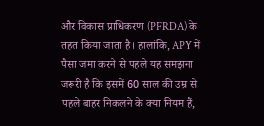और विकास प्राधिकरण (PFRDA) के तहत किया जाता है। हालांकि, APY में पैसा जमा करने से पहले यह समझना जरूरी है कि इसमें 60 साल की उम्र से पहले बाहर निकलने के क्या नियम हैं,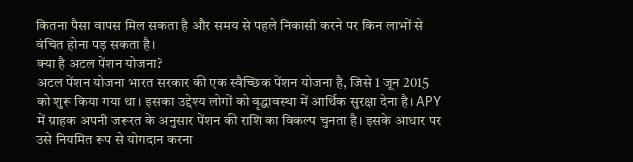कितना पैसा वापस मिल सकता है और समय से पहले निकासी करने पर किन लाभों से वंचित होना पड़ सकता है।
क्या है अटल पेंशन योजना?
अटल पेंशन योजना भारत सरकार की एक स्वैच्छिक पेंशन योजना है, जिसे 1 जून 2015 को शुरू किया गया था। इसका उद्देश्य लोगों को वृद्धावस्था में आर्थिक सुरक्षा देना है। APY में ग्राहक अपनी जरूरत के अनुसार पेंशन की राशि का विकल्प चुनता है। इसके आधार पर उसे नियमित रूप से योगदान करना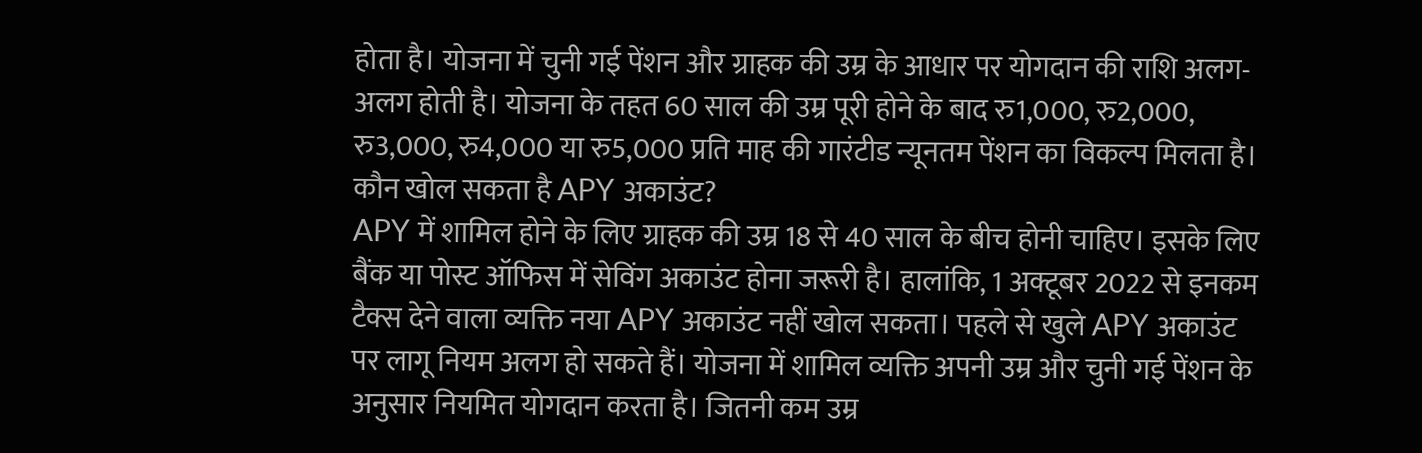होता है। योजना में चुनी गई पेंशन और ग्राहक की उम्र के आधार पर योगदान की राशि अलग-अलग होती है। योजना के तहत 60 साल की उम्र पूरी होने के बाद रु1,000, रु2,000, रु3,000, रु4,000 या रु5,000 प्रति माह की गारंटीड न्यूनतम पेंशन का विकल्प मिलता है।
कौन खोल सकता है APY अकाउंट?
APY में शामिल होने के लिए ग्राहक की उम्र 18 से 40 साल के बीच होनी चाहिए। इसके लिए बैंक या पोस्ट ऑफिस में सेविंग अकाउंट होना जरूरी है। हालांकि, 1 अक्टूबर 2022 से इनकम टैक्स देने वाला व्यक्ति नया APY अकाउंट नहीं खोल सकता। पहले से खुले APY अकाउंट पर लागू नियम अलग हो सकते हैं। योजना में शामिल व्यक्ति अपनी उम्र और चुनी गई पेंशन के अनुसार नियमित योगदान करता है। जितनी कम उम्र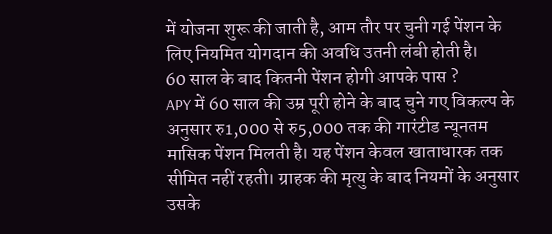में योजना शुरू की जाती है, आम तौर पर चुनी गई पेंशन के लिए नियमित योगदान की अवधि उतनी लंबी होती है।
60 साल के बाद कितनी पेंशन होगी आपके पास ?
APY में 60 साल की उम्र पूरी होने के बाद चुने गए विकल्प के अनुसार रु1,000 से रु5,000 तक की गारंटीड न्यूनतम मासिक पेंशन मिलती है। यह पेंशन केवल खाताधारक तक सीमित नहीं रहती। ग्राहक की मृत्यु के बाद नियमों के अनुसार उसके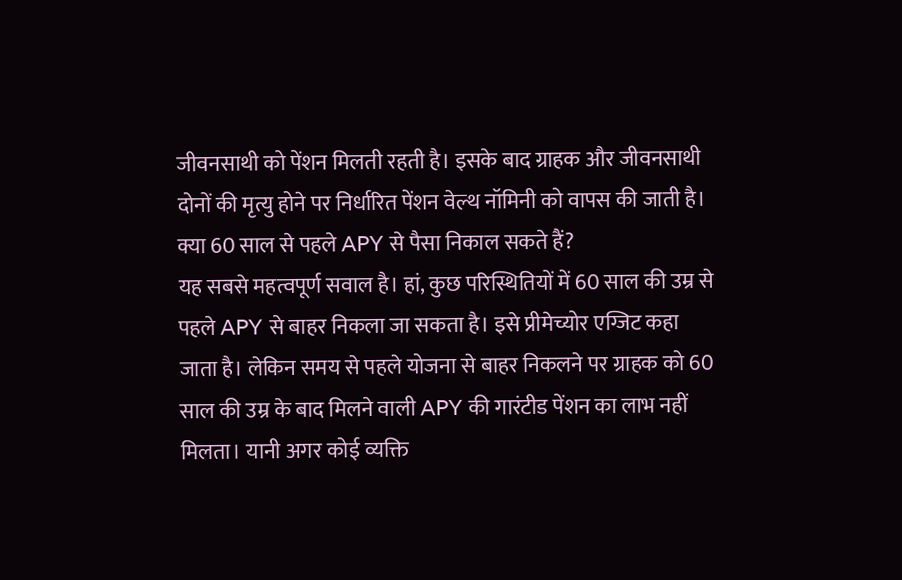जीवनसाथी को पेंशन मिलती रहती है। इसके बाद ग्राहक और जीवनसाथी दोनों की मृत्यु होने पर निर्धारित पेंशन वेल्थ नॉमिनी को वापस की जाती है।
क्या 60 साल से पहले APY से पैसा निकाल सकते हैं?
यह सबसे महत्वपूर्ण सवाल है। हां, कुछ परिस्थितियों में 60 साल की उम्र से पहले APY से बाहर निकला जा सकता है। इसे प्रीमेच्योर एग्जिट कहा जाता है। लेकिन समय से पहले योजना से बाहर निकलने पर ग्राहक को 60 साल की उम्र के बाद मिलने वाली APY की गारंटीड पेंशन का लाभ नहीं मिलता। यानी अगर कोई व्यक्ति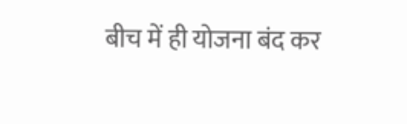बीच में ही योजना बंद कर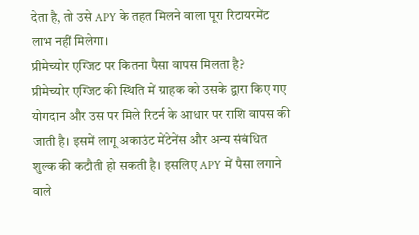देता है, तो उसे APY के तहत मिलने वाला पूरा रिटायरमेंट लाभ नहीं मिलेगा।
प्रीमेच्योर एग्जिट पर कितना पैसा वापस मिलता है?
प्रीमेच्योर एग्जिट की स्थिति में ग्राहक को उसके द्वारा किए गए योगदान और उस पर मिले रिटर्न के आधार पर राशि वापस की जाती है। इसमें लागू अकाउंट मेंटेनेंस और अन्य संबंधित शुल्क की कटौती हो सकती है। इसलिए APY में पैसा लगाने वाले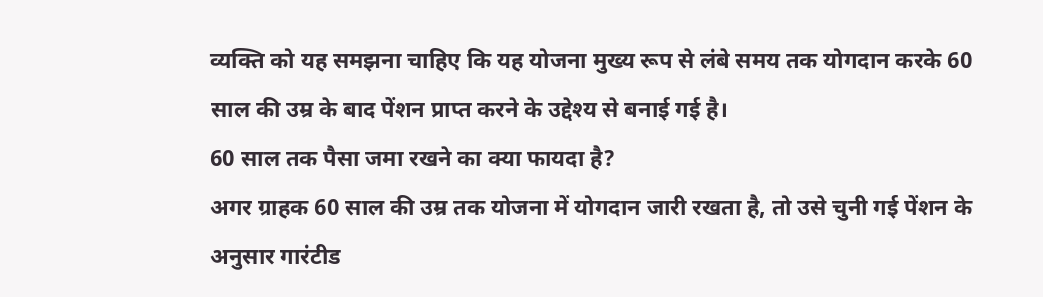व्यक्ति को यह समझना चाहिए कि यह योजना मुख्य रूप से लंबे समय तक योगदान करके 60 साल की उम्र के बाद पेंशन प्राप्त करने के उद्देश्य से बनाई गई है।
60 साल तक पैसा जमा रखने का क्या फायदा है?
अगर ग्राहक 60 साल की उम्र तक योजना में योगदान जारी रखता है, तो उसे चुनी गई पेंशन के अनुसार गारंटीड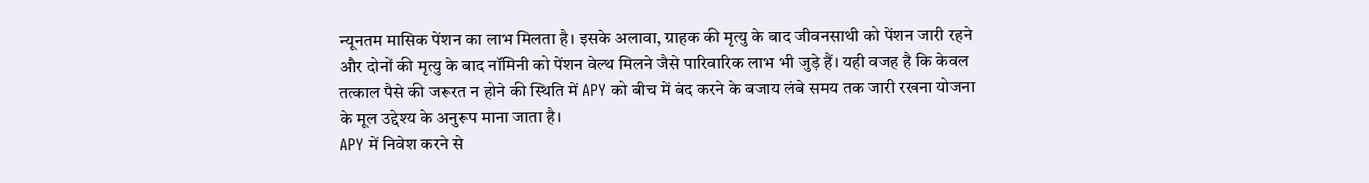न्यूनतम मासिक पेंशन का लाभ मिलता है। इसके अलावा, ग्राहक की मृत्यु के बाद जीवनसाथी को पेंशन जारी रहने और दोनों की मृत्यु के बाद नॉमिनी को पेंशन वेल्थ मिलने जैसे पारिवारिक लाभ भी जुड़े हैं। यही वजह है कि केवल तत्काल पैसे की जरूरत न होने की स्थिति में APY को बीच में बंद करने के बजाय लंबे समय तक जारी रखना योजना के मूल उद्देश्य के अनुरूप माना जाता है।
APY में निवेश करने से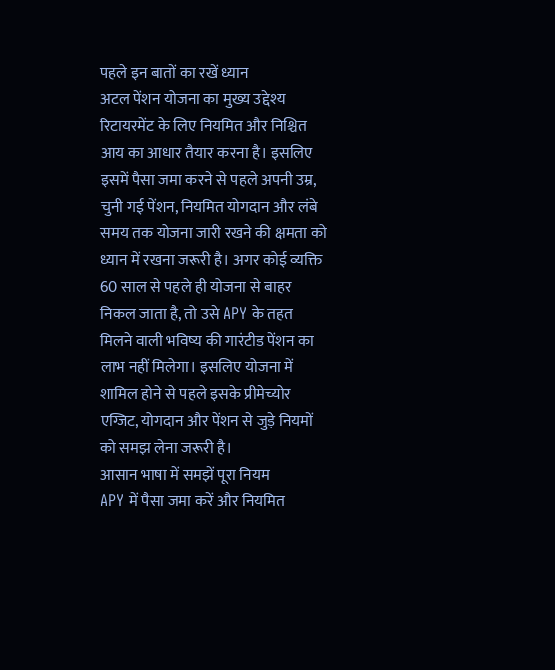पहले इन बातों का रखें ध्यान
अटल पेंशन योजना का मुख्य उद्देश्य रिटायरमेंट के लिए नियमित और निश्चित आय का आधार तैयार करना है। इसलिए इसमें पैसा जमा करने से पहले अपनी उम्र, चुनी गई पेंशन, नियमित योगदान और लंबे समय तक योजना जारी रखने की क्षमता को ध्यान में रखना जरूरी है। अगर कोई व्यक्ति 60 साल से पहले ही योजना से बाहर निकल जाता है, तो उसे APY के तहत मिलने वाली भविष्य की गारंटीड पेंशन का लाभ नहीं मिलेगा। इसलिए योजना में शामिल होने से पहले इसके प्रीमेच्योर एग्जिट, योगदान और पेंशन से जुड़े नियमों को समझ लेना जरूरी है।
आसान भाषा में समझें पूरा नियम
APY में पैसा जमा करें और नियमित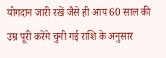योगदान जारी रखें जैसे ही आप 60 साल की उम्र पूरी करेंगे चुनी गई राशि के अनुसार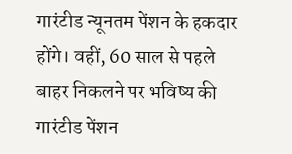गारंटीड न्यूनतम पेंशन के हकदार होंगे। वहीं, 60 साल से पहले बाहर निकलने पर भविष्य की गारंटीड पेंशन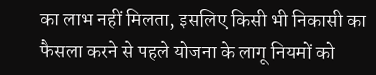का लाभ नहीं मिलता, इसलिए किसी भी निकासी का फैसला करने से पहले योजना के लागू नियमों को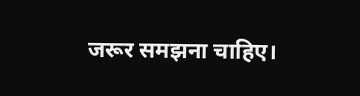जरूर समझना चाहिए।